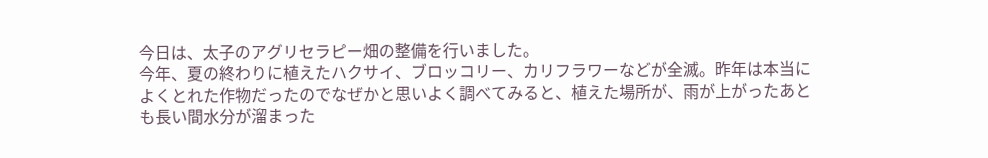今日は、太子のアグリセラピー畑の整備を行いました。
今年、夏の終わりに植えたハクサイ、ブロッコリー、カリフラワーなどが全滅。昨年は本当によくとれた作物だったのでなぜかと思いよく調べてみると、植えた場所が、雨が上がったあとも長い間水分が溜まった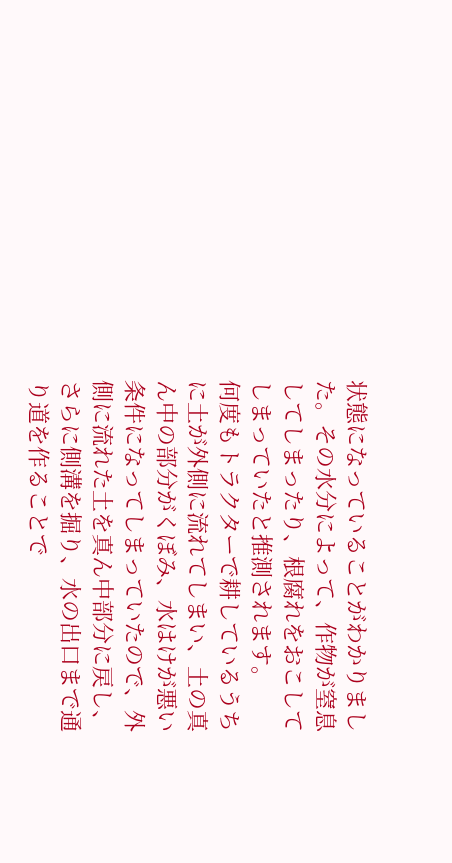状態になっていることがわかりました。その水分によって、作物が窒息してしまったり、根腐れをおこしてしまっていたと推測されます。
何度もトラクターで耕しているうちに土が外側に流れてしまい、土の真ん中の部分がくぼみ、水はけが悪い条件になってしまっていたので、外側に流れた土を真ん中部分に戻し、さらに側溝を掘り、水の出口まで通り道を作ることで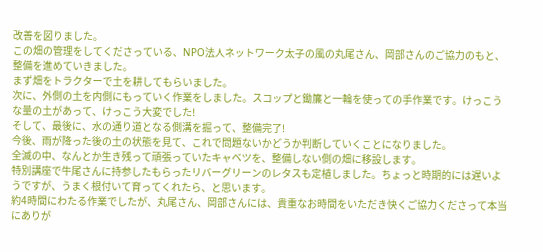改善を図りました。
この畑の管理をしてくださっている、NPO法人ネットワーク太子の風の丸尾さん、岡部さんのご協力のもと、整備を進めていきました。
まず畑をトラクターで土を耕してもらいました。
次に、外側の土を内側にもっていく作業をしました。スコップと鋤簾と一輪を使っての手作業です。けっこうな量の土があって、けっこう大変でした!
そして、最後に、水の通り道となる側溝を掘って、整備完了!
今後、雨が降った後の土の状態を見て、これで問題ないかどうか判断していくことになりました。
全滅の中、なんとか生き残って頑張っていたキャベツを、整備しない側の畑に移設します。
特別講座で牛尾さんに持参したもらったリバーグリーンのレタスも定植しました。ちょっと時期的には遅いようですが、うまく根付いて育ってくれたら、と思います。
約4時間にわたる作業でしたが、丸尾さん、岡部さんには、貴重なお時間をいただき快くご協力くださって本当にありが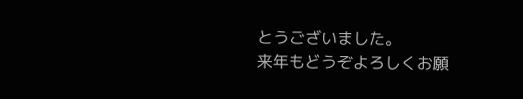とうございました。
来年もどうぞよろしくお願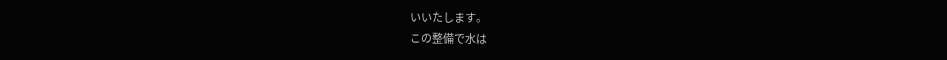いいたします。
この整備で水は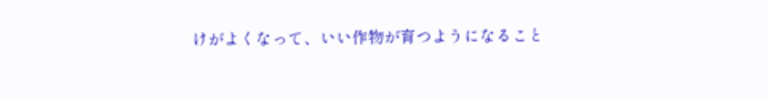けがよくなって、いい作物が育つようになること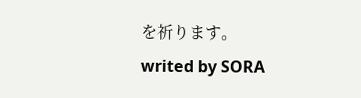を祈ります。
writed by SORA